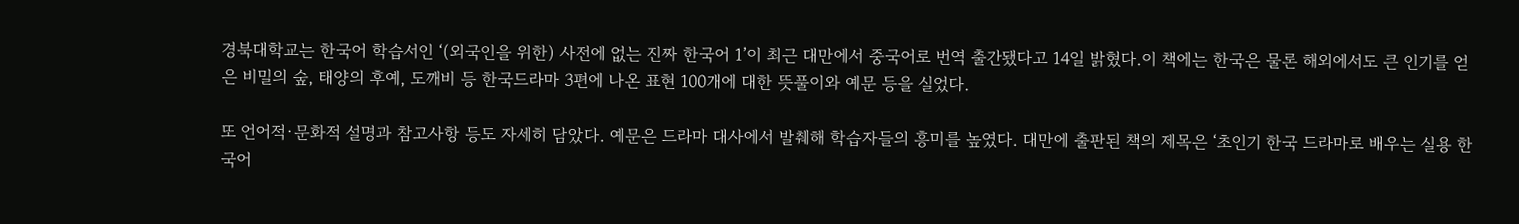경북대학교는 한국어 학습서인 ‘(외국인을 위한) 사전에 없는 진짜 한국어 1’이 최근 대만에서 중국어로 번역 출간됐다고 14일 밝혔다.이 책에는 한국은 물론 해외에서도 큰 인기를 얻은 비밀의 숲, 태양의 후예, 도깨비 등 한국드라마 3편에 나온 표현 100개에 대한 뜻풀이와 예문 등을 실었다.

또 언어적·문화적 설명과 참고사항 등도 자세히 담았다. 예문은 드라마 대사에서 발췌해 학습자들의 흥미를 높였다. 대만에 출판된 책의 제목은 ‘초인기 한국 드라마로 배우는 실용 한국어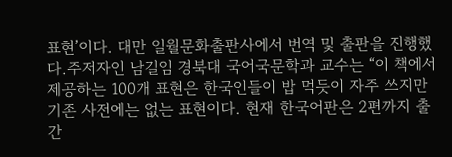표현’이다. 대만 일월문화출판사에서 번역 및 출판을 진행했다.주저자인 남길임 경북대 국어국문학과 교수는 “이 책에서 제공하는 100개 표현은 한국인들이 밥 먹듯이 자주 쓰지만 기존 사전에는 없는 표현이다. 현재 한국어판은 2편까지 출간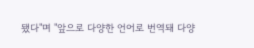됐다"며 "앞으로 다양한 언어로 번역돼 다양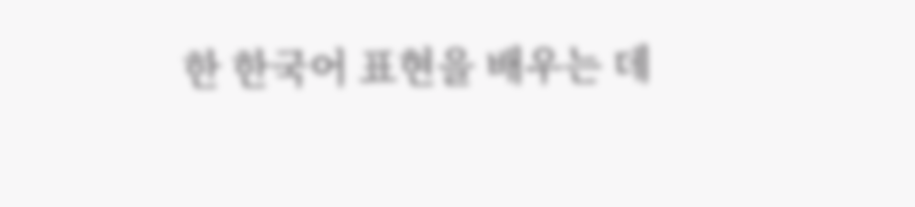한 한국어 표현을 배우는 데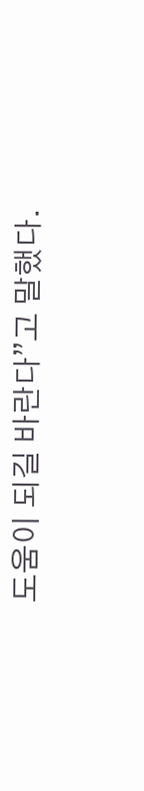도움이 되길 바란다”고 말했다.